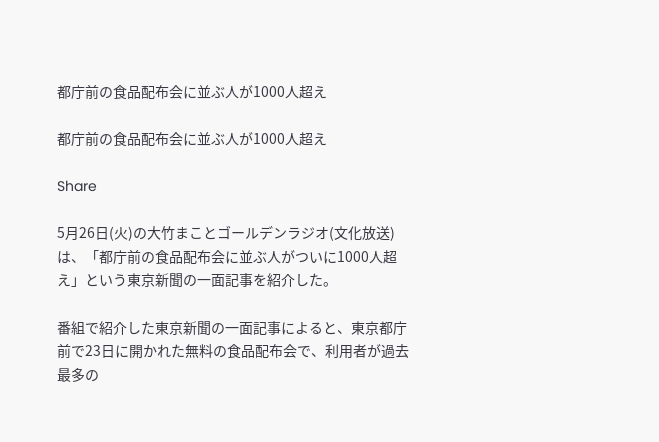都庁前の食品配布会に並ぶ人が1000人超え

都庁前の食品配布会に並ぶ人が1000人超え

Share

5月26日(火)の大竹まことゴールデンラジオ(文化放送)は、「都庁前の食品配布会に並ぶ人がついに1000人超え」という東京新聞の一面記事を紹介した。

番組で紹介した東京新聞の一面記事によると、東京都庁前で23日に開かれた無料の食品配布会で、利用者が過去最多の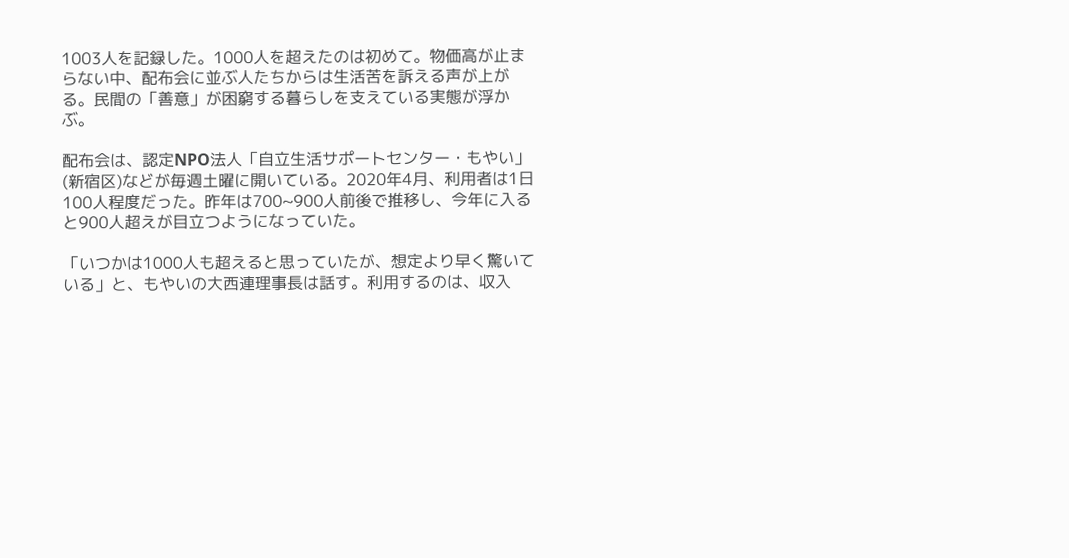1003人を記録した。1000人を超えたのは初めて。物価高が止まらない中、配布会に並ぶ人たちからは生活苦を訴える声が上がる。民間の「善意」が困窮する暮らしを支えている実態が浮かぶ。

配布会は、認定NPO法人「自立生活サポートセンター・もやい」(新宿区)などが毎週土曜に開いている。2020年4月、利用者は1日100人程度だった。昨年は700~900人前後で推移し、今年に入ると900人超えが目立つようになっていた。

「いつかは1000人も超えると思っていたが、想定より早く驚いている」と、もやいの大西連理事長は話す。利用するのは、収入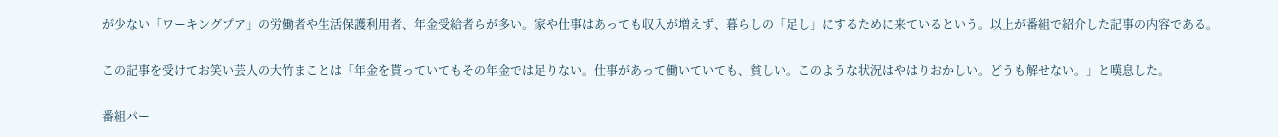が少ない「ワーキングプア」の労働者や生活保護利用者、年金受給者らが多い。家や仕事はあっても収入が増えず、暮らしの「足し」にするために来ているという。以上が番組で紹介した記事の内容である。

この記事を受けてお笑い芸人の大竹まことは「年金を貰っていてもその年金では足りない。仕事があって働いていても、貧しい。このような状況はやはりおかしい。どうも解せない。」と嘆息した。

番組パー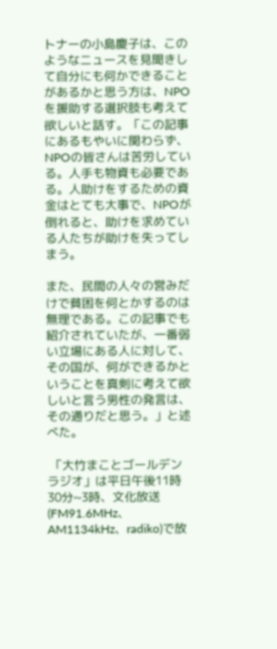トナーの小島慶子は、このようなニュースを見聞きして自分にも何かできることがあるかと思う方は、NPOを援助する選択肢も考えて欲しいと話す。「この記事にあるもやいに関わらず、NPOの皆さんは苦労している。人手も物資も必要である。人助けをするための資金はとても大事で、NPOが倒れると、助けを求めている人たちが助けを失ってしまう。

また、民間の人々の営みだけで貧困を何とかするのは無理である。この記事でも紹介されていたが、一番弱い立場にある人に対して、その国が、何ができるかということを真剣に考えて欲しいと言う男性の発言は、その通りだと思う。」と述べた。

 「大竹まことゴールデンラジオ」は平日午後11時30分~3時、文化放送(FM91.6MHz、AM1134kHz、radiko)で放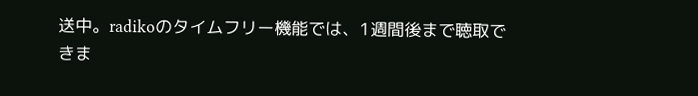送中。radikoのタイムフリー機能では、1週間後まで聴取できま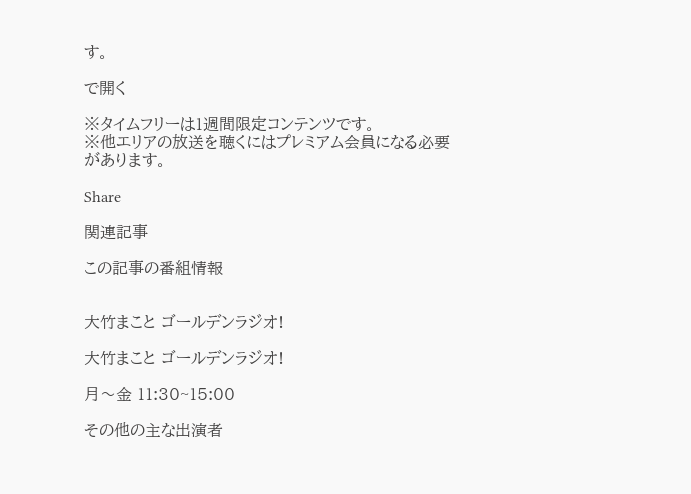す。

で開く

※タイムフリーは1週間限定コンテンツです。
※他エリアの放送を聴くにはプレミアム会員になる必要があります。

Share

関連記事

この記事の番組情報


大竹まこと ゴールデンラジオ!

大竹まこと ゴールデンラジオ!

月〜金 11:30~15:00

その他の主な出演者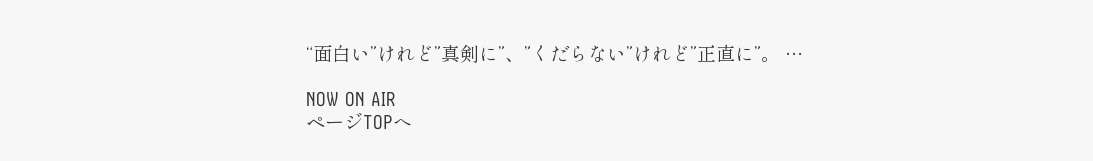“面白い”けれど”真剣に”、”くだらない”けれど”正直に”。 …

NOW ON AIR
ページTOPへ